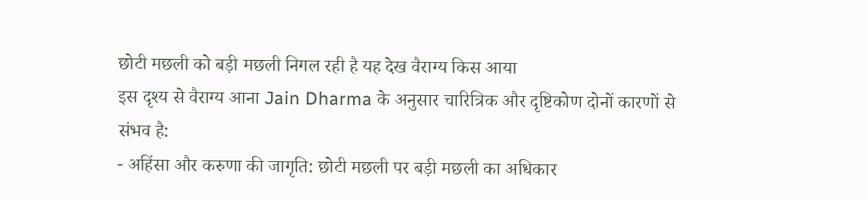छोटी मछली को बड़ी मछली निगल रही है यह देख वैराग्य किस आया
इस दृश्य से वैराग्य आना Jain Dharma के अनुसार चारित्रिक और दृष्टिकोण दोनों कारणों से संभव है:
- अहिंसा और करुणा की जागृति: छोटी मछली पर बड़ी मछली का अधिकार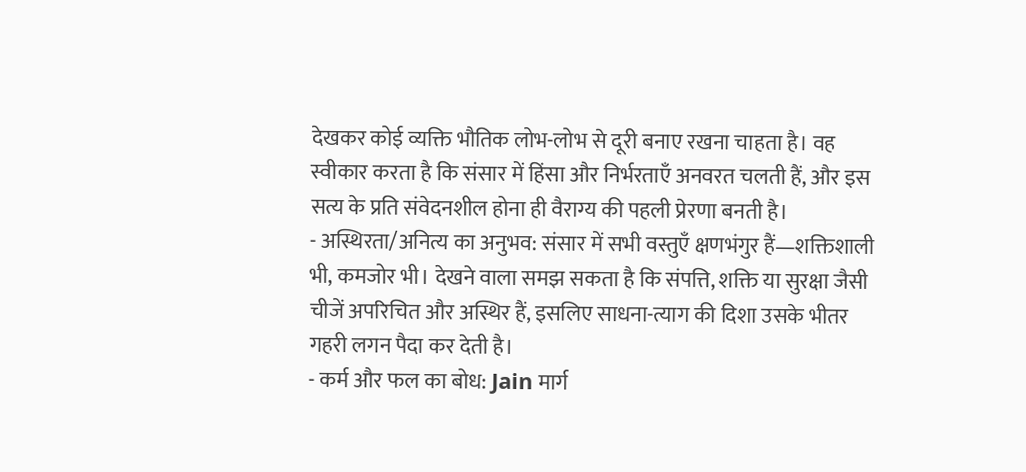देखकर कोई व्यक्ति भौतिक लोभ-लोभ से दूरी बनाए रखना चाहता है। वह स्वीकार करता है कि संसार में हिंसा और निर्भरताएँ अनवरत चलती हैं, और इस सत्य के प्रति संवेदनशील होना ही वैराग्य की पहली प्रेरणा बनती है।
- अस्थिरता/अनित्य का अनुभव: संसार में सभी वस्तुएँ क्षणभंगुर हैं—शक्तिशाली भी, कमजोर भी। देखने वाला समझ सकता है कि संपत्ति, शक्ति या सुरक्षा जैसी चीजें अपरिचित और अस्थिर हैं, इसलिए साधना-त्याग की दिशा उसके भीतर गहरी लगन पैदा कर देती है।
- कर्म और फल का बोध: Jain मार्ग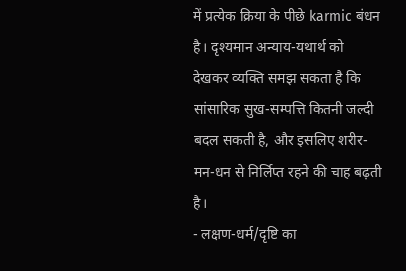में प्रत्येक क्रिया के पीछे karmic बंधन है। दृश्यमान अन्याय-यथार्थ को देखकर व्यक्ति समझ सकता है कि सांसारिक सुख-सम्पत्ति कितनी जल्दी बदल सकती है, और इसलिए शरीर-मन-धन से निर्लिप्त रहने की चाह बढ़ती है।
- लक्षण-धर्म/दृष्टि का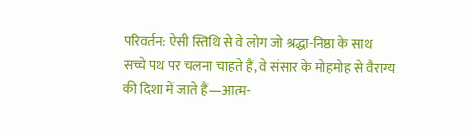परिवर्तन: ऐसी स्तिथि से वे लोग जो श्रद्धा-निष्ठा के साथ सच्चे पथ पर चलना चाहते हैं, वे संसार के मोहमोह से वैराग्य की दिशा में जाते हैं—आत्म-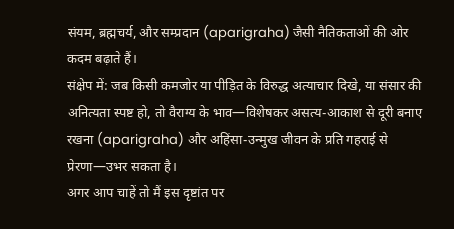संयम, ब्रह्मचर्य, और सम्प्रदान (aparigraha) जैसी नैतिकताओं की ओर कदम बढ़ाते हैं।
संक्षेप में: जब किसी कमजोर या पीड़ित के विरुद्ध अत्याचार दिखे, या संसार की अनित्यता स्पष्ट हो, तो वैराग्य के भाव—विशेषकर असत्य-आकाश से दूरी बनाए रखना (aparigraha) और अहिंसा-उन्मुख जीवन के प्रति गहराई से प्रेरणा—उभर सकता है।
अगर आप चाहें तो मैं इस दृष्टांत पर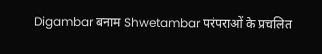Digambar बनाम Shwetambar परंपराओं के प्रचलित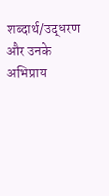शब्दार्थ/उद्धरण और उनके अभिप्राय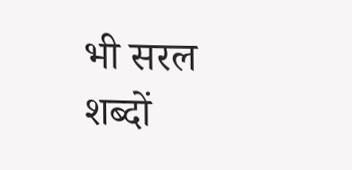भी सरल शब्दों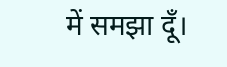में समझा दूँ।